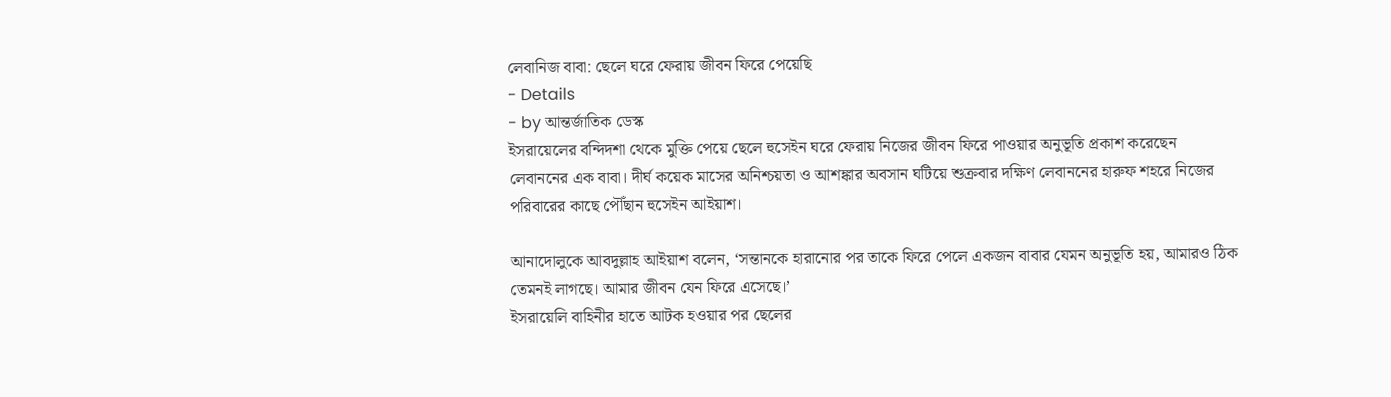লেবানিজ বাবা: ছেলে ঘরে ফেরায় জীবন ফিরে পেয়েছি
- Details
- by আন্তর্জাতিক ডেস্ক
ইসরায়েলের বন্দিদশা থেকে মুক্তি পেয়ে ছেলে হুসেইন ঘরে ফেরায় নিজের জীবন ফিরে পাওয়ার অনুভূতি প্রকাশ করেছেন লেবাননের এক বাবা। দীর্ঘ কয়েক মাসের অনিশ্চয়তা ও আশঙ্কার অবসান ঘটিয়ে শুক্রবার দক্ষিণ লেবাননের হারুফ শহরে নিজের পরিবারের কাছে পৌঁছান হুসেইন আইয়াশ।

আনাদোলুকে আবদুল্লাহ আইয়াশ বলেন, ‘সন্তানকে হারানোর পর তাকে ফিরে পেলে একজন বাবার যেমন অনুভূতি হয়, আমারও ঠিক তেমনই লাগছে। আমার জীবন যেন ফিরে এসেছে।’
ইসরায়েলি বাহিনীর হাতে আটক হওয়ার পর ছেলের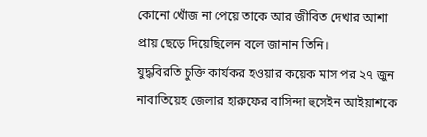কোনো খোঁজ না পেয়ে তাকে আর জীবিত দেখার আশা প্রায় ছেড়ে দিয়েছিলেন বলে জানান তিনি।
যুদ্ধবিরতি চুক্তি কার্যকর হওয়ার কয়েক মাস পর ২৭ জুন নাবাতিয়েহ জেলার হারুফের বাসিন্দা হুসেইন আইয়াশকে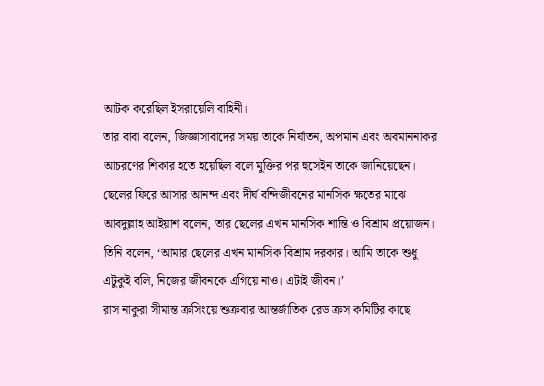আটক করেছিল ইসরায়েলি বাহিনী।
তার বাবা বলেন, জিজ্ঞাসাবাদের সময় তাকে নির্যাতন, অপমান এবং অবমাননাকর আচরণের শিকার হতে হয়েছিল বলে মুক্তির পর হুসেইন তাকে জানিয়েছেন।
ছেলের ফিরে আসার আনন্দ এবং দীর্ঘ বন্দিজীবনের মানসিক ক্ষতের মাঝে আবদুল্লাহ আইয়াশ বলেন, তার ছেলের এখন মানসিক শান্তি ও বিশ্রাম প্রয়োজন।
তিনি বলেন, ‘আমার ছেলের এখন মানসিক বিশ্রাম দরকার। আমি তাকে শুধু এটুকুই বলি, নিজের জীবনকে এগিয়ে নাও। এটাই জীবন।’
রাস নাকুরা সীমান্ত ক্রসিংয়ে শুক্রবার আন্তর্জাতিক রেড ক্রস কমিটির কাছে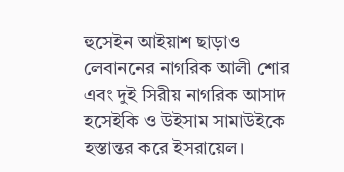হুসেইন আইয়াশ ছাড়াও লেবাননের নাগরিক আলী শোর এবং দুই সিরীয় নাগরিক আসাদ হসেইকি ও উইসাম সামাউইকে হস্তান্তর করে ইসরায়েল।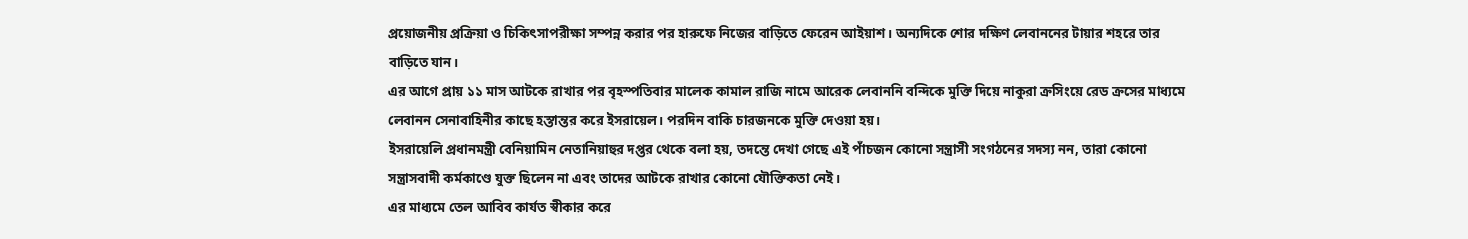প্রয়োজনীয় প্রক্রিয়া ও চিকিৎসাপরীক্ষা সম্পন্ন করার পর হারুফে নিজের বাড়িতে ফেরেন আইয়াশ। অন্যদিকে শোর দক্ষিণ লেবাননের টায়ার শহরে তার বাড়িতে যান।
এর আগে প্রায় ১১ মাস আটকে রাখার পর বৃহস্পতিবার মালেক কামাল রাজি নামে আরেক লেবাননি বন্দিকে মুক্তি দিয়ে নাকুরা ক্রসিংয়ে রেড ক্রসের মাধ্যমে লেবানন সেনাবাহিনীর কাছে হস্তান্তর করে ইসরায়েল। পরদিন বাকি চারজনকে মুক্তি দেওয়া হয়।
ইসরায়েলি প্রধানমন্ত্রী বেনিয়ামিন নেতানিয়াহুর দপ্তর থেকে বলা হয়, তদন্তে দেখা গেছে এই পাঁচজন কোনো সন্ত্রাসী সংগঠনের সদস্য নন, তারা কোনো সন্ত্রাসবাদী কর্মকাণ্ডে যুক্ত ছিলেন না এবং তাদের আটকে রাখার কোনো যৌক্তিকতা নেই।
এর মাধ্যমে তেল আবিব কার্যত স্বীকার করে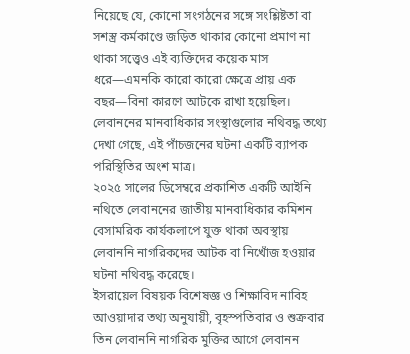নিয়েছে যে, কোনো সংগঠনের সঙ্গে সংশ্লিষ্টতা বা সশস্ত্র কর্মকাণ্ডে জড়িত থাকার কোনো প্রমাণ না থাকা সত্ত্বেও এই ব্যক্তিদের কয়েক মাস ধরে—এমনকি কারো কারো ক্ষেত্রে প্রায় এক বছর—বিনা কারণে আটকে রাখা হয়েছিল।
লেবাননের মানবাধিকার সংস্থাগুলোর নথিবদ্ধ তথ্যে দেখা গেছে, এই পাঁচজনের ঘটনা একটি ব্যাপক পরিস্থিতির অংশ মাত্র।
২০২৫ সালের ডিসেম্বরে প্রকাশিত একটি আইনি নথিতে লেবাননের জাতীয় মানবাধিকার কমিশন বেসামরিক কার্যকলাপে যুক্ত থাকা অবস্থায় লেবাননি নাগরিকদের আটক বা নিখোঁজ হওয়ার ঘটনা নথিবদ্ধ করেছে।
ইসরায়েল বিষয়ক বিশেষজ্ঞ ও শিক্ষাবিদ নাবিহ আওয়াদার তথ্য অনুযায়ী, বৃহস্পতিবার ও শুক্রবার তিন লেবাননি নাগরিক মুক্তির আগে লেবানন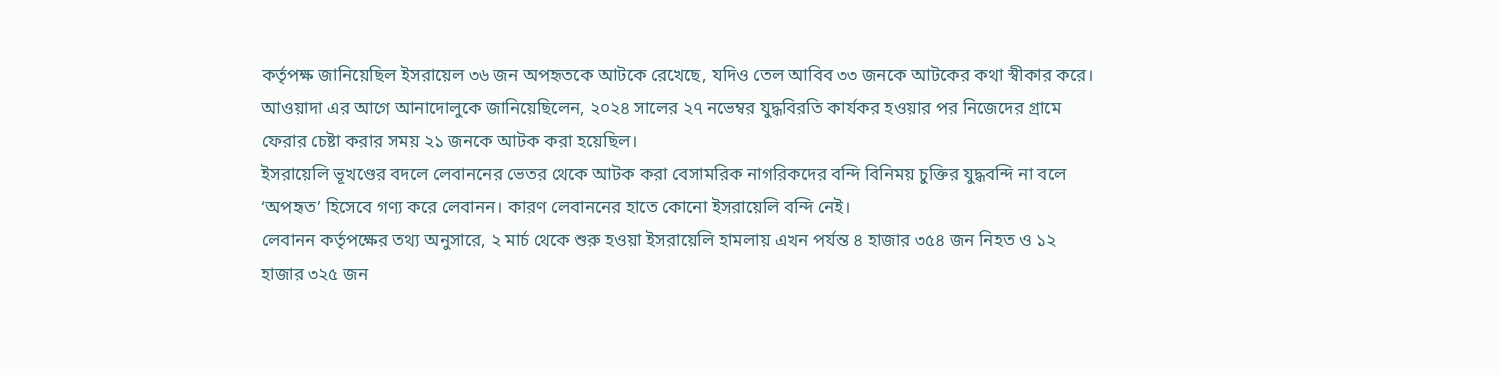কর্তৃপক্ষ জানিয়েছিল ইসরায়েল ৩৬ জন অপহৃতকে আটকে রেখেছে, যদিও তেল আবিব ৩৩ জনকে আটকের কথা স্বীকার করে।
আওয়াদা এর আগে আনাদোলুকে জানিয়েছিলেন, ২০২৪ সালের ২৭ নভেম্বর যুদ্ধবিরতি কার্যকর হওয়ার পর নিজেদের গ্রামে ফেরার চেষ্টা করার সময় ২১ জনকে আটক করা হয়েছিল।
ইসরায়েলি ভূখণ্ডের বদলে লেবাননের ভেতর থেকে আটক করা বেসামরিক নাগরিকদের বন্দি বিনিময় চুক্তির যুদ্ধবন্দি না বলে ‘অপহৃত’ হিসেবে গণ্য করে লেবানন। কারণ লেবাননের হাতে কোনো ইসরায়েলি বন্দি নেই।
লেবানন কর্তৃপক্ষের তথ্য অনুসারে, ২ মার্চ থেকে শুরু হওয়া ইসরায়েলি হামলায় এখন পর্যন্ত ৪ হাজার ৩৫৪ জন নিহত ও ১২ হাজার ৩২৫ জন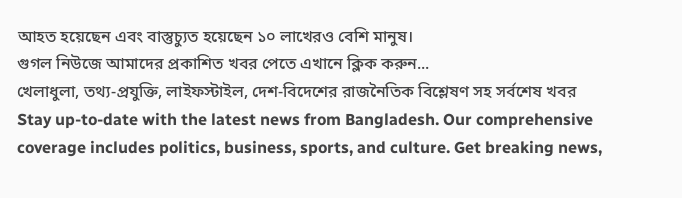আহত হয়েছেন এবং বাস্তুচ্যুত হয়েছেন ১০ লাখেরও বেশি মানুষ।
গুগল নিউজে আমাদের প্রকাশিত খবর পেতে এখানে ক্লিক করুন...
খেলাধুলা, তথ্য-প্রযুক্তি, লাইফস্টাইল, দেশ-বিদেশের রাজনৈতিক বিশ্লেষণ সহ সর্বশেষ খবর
Stay up-to-date with the latest news from Bangladesh. Our comprehensive coverage includes politics, business, sports, and culture. Get breaking news,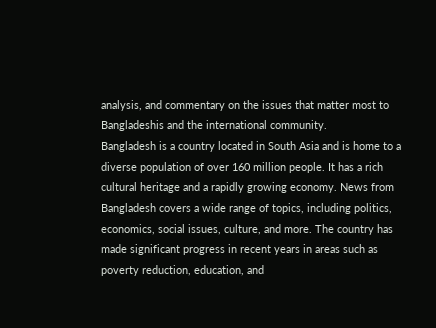analysis, and commentary on the issues that matter most to Bangladeshis and the international community.
Bangladesh is a country located in South Asia and is home to a diverse population of over 160 million people. It has a rich cultural heritage and a rapidly growing economy. News from Bangladesh covers a wide range of topics, including politics, economics, social issues, culture, and more. The country has made significant progress in recent years in areas such as poverty reduction, education, and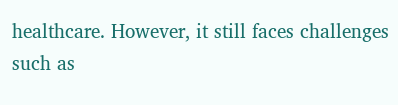healthcare. However, it still faces challenges such as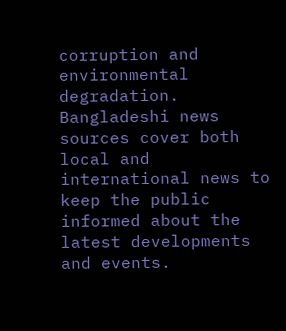corruption and environmental degradation. Bangladeshi news sources cover both local and international news to keep the public informed about the latest developments and events.